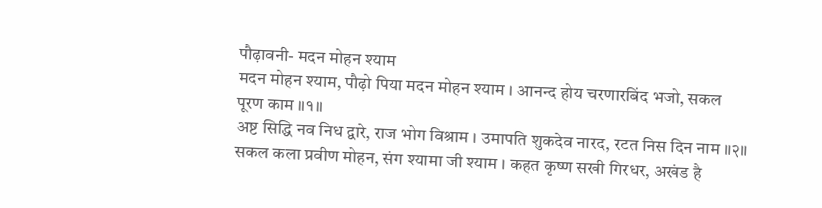पौढ़ावनी- मदन मोहन श्याम
मदन मोहन श्याम, पौढ़ो पिया मदन मोहन श्याम । आनन्द होय चरणारबिंद भजो, सकल पूरण काम ॥१॥
अष्ट सिद्धि नव निध द्वारे, राज भोग विश्राम । उमापति शुकदेव नारद, रटत निस दिन नाम ॥२॥
सकल कला प्रवीण मोहन, संग श्यामा जी श्याम । कहत कृष्ण सखी गिरधर, अखंड है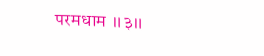परमधाम ॥३॥